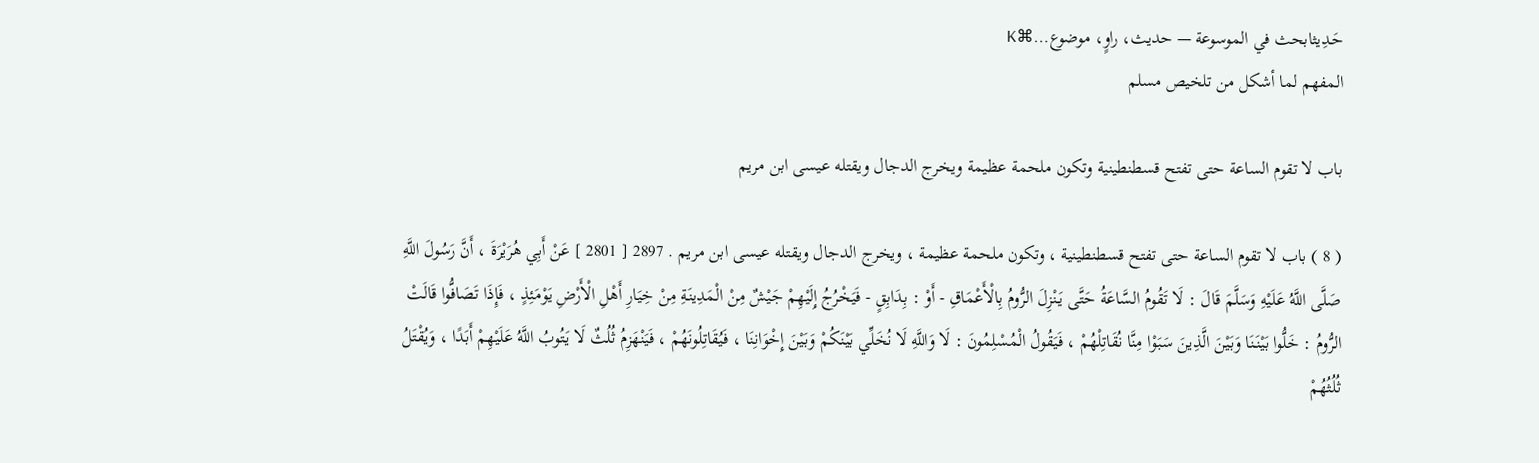حَـدِيثابحث في الموسوعة — حديث، راوٍ، موضوع…⌘K
المفهم لما أشكل من تلخيص مسلم

باب لا تقوم الساعة حتى تفتح قسطنطينية وتكون ملحمة عظيمة ويخرج الدجال ويقتله عيسى ابن مريم

( 8 ) باب لا تقوم الساعة حتى تفتح قسطنطينية ، وتكون ملحمة عظيمة ، ويخرج الدجال ويقتله عيسى ابن مريم . 2897 [ 2801 ] عَنْ أَبِي هُرَيْرَةَ ، أَنَّ رَسُولَ اللَّهِ صَلَّى اللَّهُ عَلَيْهِ وَسَلَّمَ قَالَ : لَا تَقُومُ السَّاعَةُ حَتَّى يَنْزِلَ الرُّومُ بِالْأَعْمَاقِ - أَوْ : بِدَابِقٍ - فَيَخْرُجُ إِلَيْهِمْ جَيْشٌ مِنْ الْمَدِينَةِ مِنْ خِيَارِ أَهْلِ الْأَرْضِ يَوْمَئِذٍ ، فَإِذَا تَصَافُّوا قَالَتْ الرُّومُ : خَلُّوا بَيْنَنَا وَبَيْنَ الَّذِينَ سَبَوْا مِنَّا نُقَاتِلْهُمْ ، فَيَقُولُ الْمُسْلِمُونَ : لَا وَاللَّهِ لَا نُخَلِّي بَيْنَكُمْ وَبَيْنَ إِخْوَانِنَا ، فَيُقَاتِلُونَهُمْ ، فَيَنْهَزِمُ ثُلُثٌ لَا يَتُوبُ اللَّهُ عَلَيْهِمْ أَبَدًا ، وَيُقْتَلُ ثُلُثُهُمْ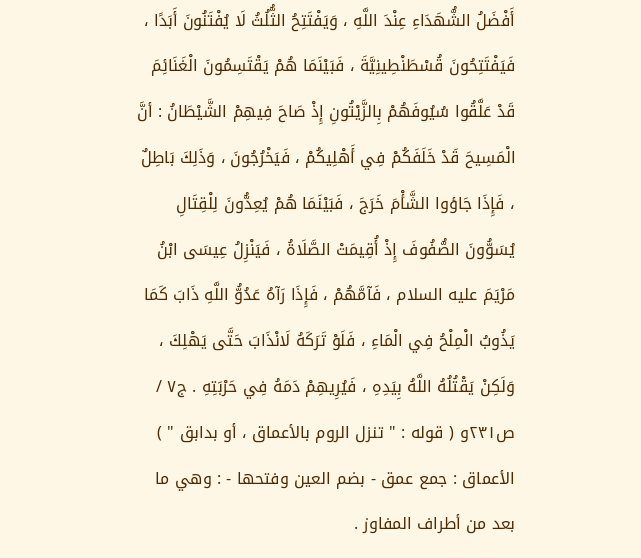أَفْضَلُ الشُّهَدَاءِ عِنْدَ اللَّهِ ، وَيَفْتَتِحُ الثُّلُثُ لَا يُفْتَنُونَ أَبَدًا ، فَيَفْتَتِحُونَ قُسْطَنْطِينِيَّةَ ، فَبَيْنَمَا هُمْ يَقْتَسِمُونَ الْغَنَائِمَ قَدْ عَلَّقُوا سُيُوفَهُمْ بِالزَّيْتُونِ إِذْ صَاحَ فِيهِمْ الشَّيْطَانُ : أنَّ الْمَسِيحَ قَدْ خَلَفَكُمْ فِي أَهْلِيكُمْ ، فَيَخْرُجُونَ ، وَذَلِكَ بَاطِلٌ ، فَإِذَا جَاؤوا الشَّأْمَ خَرَجَ ، فَبَيْنَمَا هُمْ يُعِدُّونَ لِلْقِتَالِ يُسَوُّونَ الصُّفُوفَ إِذْ أُقِيمَتْ الصَّلَاةُ ، فَيَنْزِلُ عِيسَى ابْنُ مَرْيَمَ عليه السلام ، فَآمَّهُمْ ، فَإِذَا رَآهُ عَدُوُّ اللَّهِ ذَابَ كَمَا يَذُوبُ الْمِلْحُ فِي الْمَاءِ ، فَلَوْ تَرَكَهُ لَانْذَابَ حَتَّى يَهْلِكَ ، وَلَكِنْ يَقْتُلُهُ اللَّهُ بِيَدِهِ ، فَيُرِيهِمْ دَمَهُ فِي حَرْبَتِهِ . ج٧ / ص٢٣١و ( قوله : " تنزل الروم بالأعماق ، أو بدابق " ) الأعماق : جمع عمق - بضم العين وفتحها - : وهي ما بعد من أطراف المفاوز .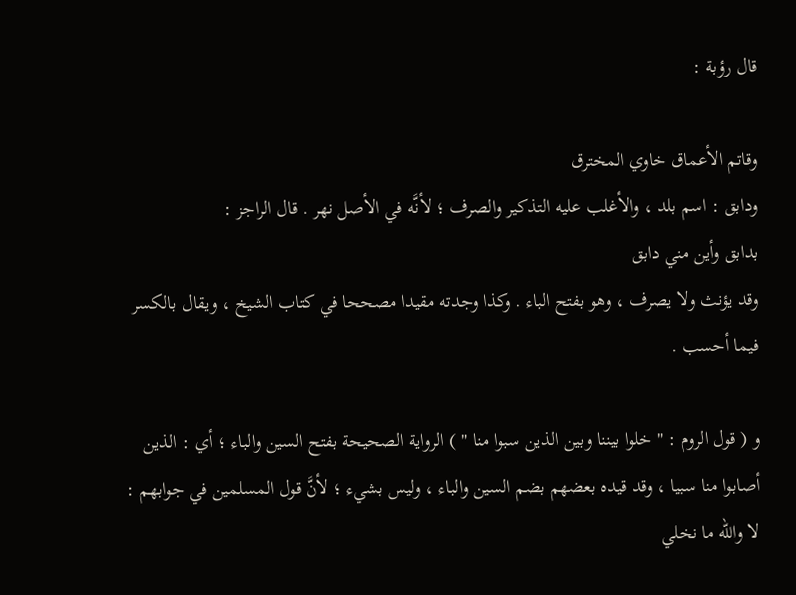قال رؤبة :

وقاتم الأعماق خاوي المخترق
ودابق : اسم بلد ، والأغلب عليه التذكير والصرف ؛ لأنَّه في الأصل نهر . قال الراجز :
بدابق وأين مني دابق
وقد يؤنث ولا يصرف ، وهو بفتح الباء . وكذا وجدته مقيدا مصححا في كتاب الشيخ ، ويقال بالكسر فيما أحسب .

و ( قول الروم : " خلوا بيننا وبين الذين سبوا منا " ) الرواية الصحيحة بفتح السين والباء ؛ أي : الذين أصابوا منا سبيا ، وقد قيده بعضهم بضم السين والباء ، وليس بشيء ؛ لأنَّ قول المسلمين في جوابهم : لا والله ما نخلي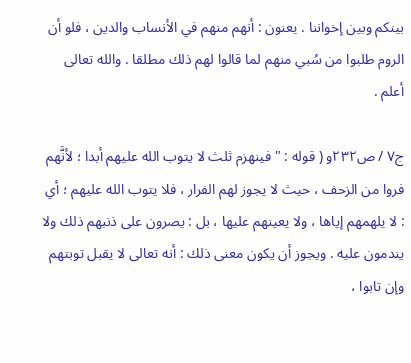بينكم وبين إخواننا . يعنون : أنهم منهم في الأنساب والدين ، فلو أن الروم طلبوا من سُبي منهم لما قالوا لهم ذلك مطلقا . والله تعالى أعلم .

ج٧ / ص٢٣٢و ( قوله : " فينهزم ثلث لا يتوب الله عليهم أبدا ؛ لأنَّهم فروا من الزحف ، حيث لا يجوز لهم الفرار ، فلا يتوب الله عليهم ؛ أي : لا يلهمهم إياها ، ولا يعينهم عليها ، بل : يصرون على ذنبهم ذلك ولا يندمون عليه . ويجوز أن يكون معنى ذلك : أنه تعالى لا يقبل توبتهم وإن تابوا ،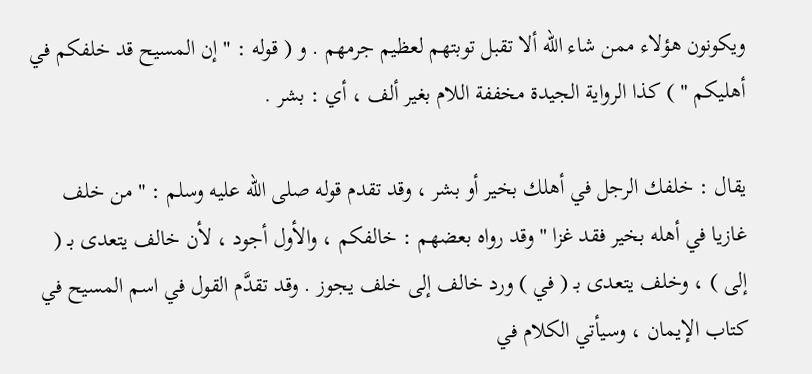ويكونون هؤلاء ممن شاء الله ألا تقبل توبتهم لعظيم جرمهم . و ( قوله : " إن المسيح قد خلفكم في أهليكم " ) كذا الرواية الجيدة مخففة اللام بغير ألف ، أي : بشر .

يقال : خلفك الرجل في أهلك بخير أو بشر ، وقد تقدم قوله صلى الله عليه وسلم : " من خلف غازيا في أهله بخير فقد غزا " وقد رواه بعضهم : خالفكم ، والأول أجود ، لأن خالف يتعدى بـ ( إلى ) ، وخلف يتعدى بـ ( في ) ورد خالف إلى خلف يجوز . وقد تقدَّم القول في اسم المسيح في كتاب الإيمان ، وسيأتي الكلام في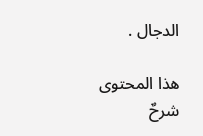الدجال .

هذا المحتوى شرحٌ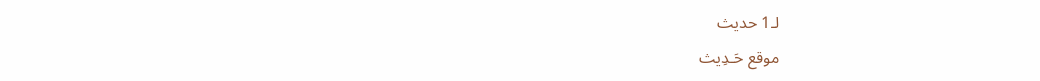لـ1 حديث
موقع حَـدِيث